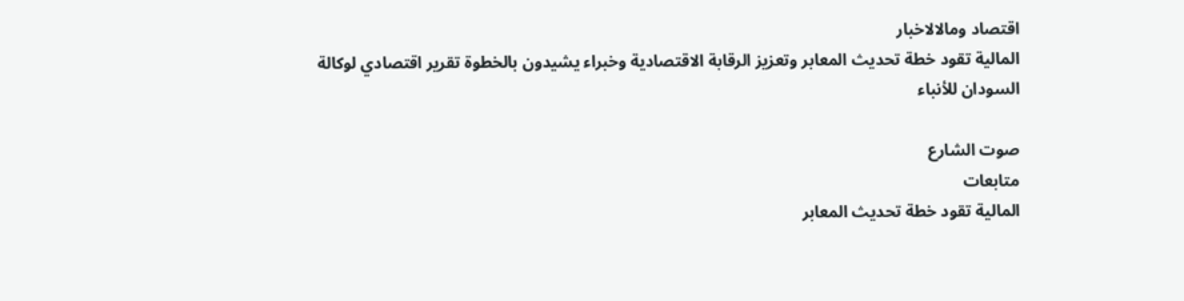اقتصاد ومالالاخبار
المالية تقود خطة تحديث المعابر وتعزيز الرقابة الاقتصادية وخبراء يشيدون بالخطوة تقرير اقتصادي لوكالة السودان للأنباء

صوت الشارع
متابعات
المالية تقود خطة تحديث المعابر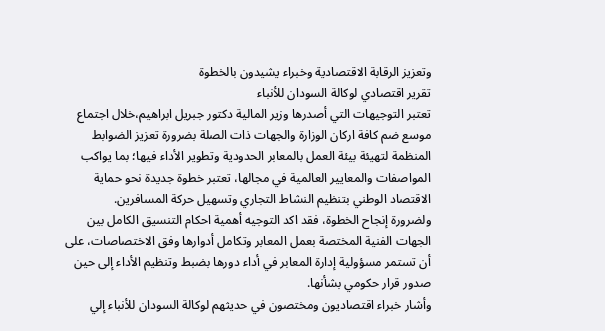وتعزيز الرقابة الاقتصادية وخبراء يشيدون بالخطوة
تقرير اقتصادي لوكالة السودان للأنباء
تعتبر التوجيهات التي أصدرها وزير المالية دكتور جبريل ابراهيم،خلال اجتماع موسع ضم كافة اركان الوزارة والجهات ذات الصلة بضرورة تعزيز الضوابط المنظمة لتهيئة بيئة العمل بالمعابر الحدودية وتطوير الأداء فيها؛ بما يواكب المواصفات والمعايير العالمية في مجالها، تعتبر خطوة جديدة نحو حماية الاقتصاد الوطني بتنظيم النشاط التجاري وتسهيل حركة المسافرين.
ولضرورة إنجاح الخطوة، فقد اكد التوجيه أهمية احكام التنسيق الكامل بين الجهات الفنية المختصة بعمل المعابر وتكامل أدوارها وفق الاختصاصات، على أن تستمر مسؤولية إدارة المعابر في أداء دورها بضبط وتنظيم الأداء إلى حين صدور قرار حكومي بشأنها.
وأشار خبراء اقتصاديون ومختصون في حديثهم لوكالة السودان للأنباء إلي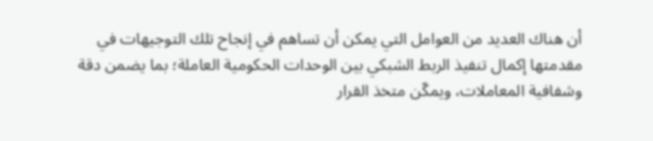أن هناك العديد من العوامل التي يمكن أن تساهم في إنجاح تلك التوجيهات في مقدمتها إكمال تنفيذ الربط الشبكي بين الوحدات الحكومية العاملة؛ بما يضمن دقة وشفافية المعاملات، ويمكّن متخذ القرار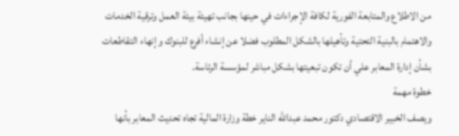من الاطلاع والمتابعة الفورية لكافة الإجراءات في حينها بجانب تهيئة بيئة العمل وترقية الخدمات والاهتمام بالبنية التحتية وتأهيلها بالشكل المطلوب فضلا عن إنشاء أفرع للبنوك و إنهاء التقاطعات بشأن إدارة المعابر علي أن تكون تبعيتها بشكل مباشر لمؤسسة الرئاسة.
خطوة مهمة
ويصف الخبير الاقتصادي دكتور محمد عبدالله الناير خطة وزارة المالية تجاه تحديث المعابر بأنها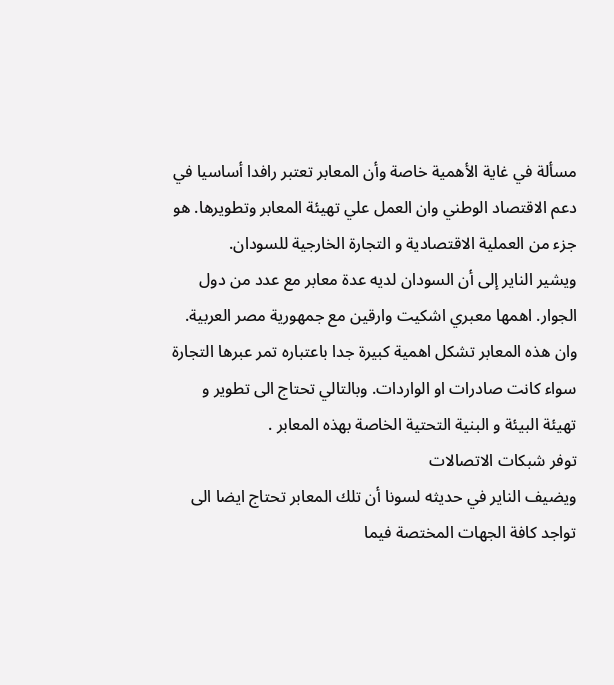مسألة في غاية الأهمية خاصة وأن المعابر تعتبر رافدا أساسيا في دعم الاقتصاد الوطني وان العمل علي تهيئة المعابر وتطويرها. هو جزء من العملية الاقتصادية و التجارة الخارجية للسودان.
ويشير الناير إلى أن السودان لديه عدة معابر مع عدد من دول الجوار. اهمها معبري اشكيت وارقين مع جمهورية مصر العربية. وان هذه المعابر تشكل اهمية كبيرة جدا باعتباره تمر عبرها التجارة سواء كانت صادرات او الواردات. وبالتالي تحتاج الى تطوير و تهيئة البيئة و البنية التحتية الخاصة بهذه المعابر .
توفر شبكات الاتصالات
ويضيف الناير في حديثه لسونا أن تلك المعابر تحتاج ايضا الى تواجد كافة الجهات المختصة فيما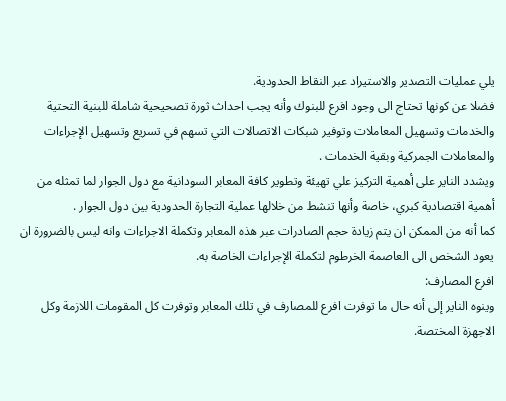يلي عمليات التصدير والاستيراد عبر النقاط الحدودية.
فضلا عن كونها تحتاج الى وجود افرع للبنوك وأنه يجب احداث ثورة تصحيحية شاملة للبنية التحتية والخدمات وتسهيل المعاملات وتوفير شبكات الاتصالات التي تسهم في تسريع وتسهيل الإجراءات والمعاملات الجمركية وبقية الخدمات .
ويشدد الناير على أهمية التركيز علي تهيئة وتطوير كافة المعابر السودانية مع دول الجوار لما تمثله من أهمية اقتصادية كبري، خاصة وأنها تنشط من خلالها عملية التجارة الحدودية بين دول الجوار .
كما أنه من الممكن ان يتم زيادة حجم الصادرات عبر هذه المعابر وتكملة الاجراءات وانه ليس بالضرورة ان يعود الشخص الى العاصمة الخرطوم لتكملة الإجراءات الخاصة به.
افرع المصارف:
وينوه الناير إلى أنه حال ما توفرت افرع للمصارف في تلك المعابر وتوفرت كل المقومات اللازمة وكل الاجهزة المختصة.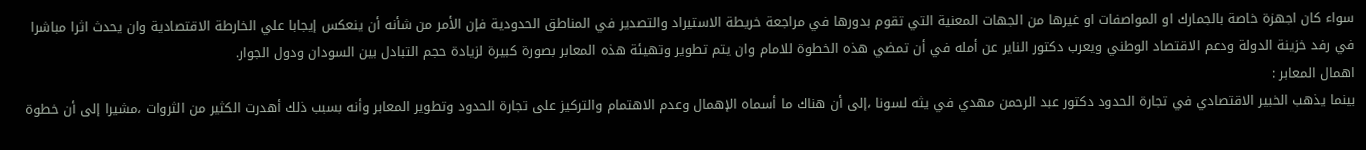سواء كان اجهزة خاصة بالجمارك او المواصفات او غيرها من الجهات المعنية التي تقوم بدورها في مراجعة خريطة الاستيراد والتصدير في المناطق الحدودية فإن الأمر من شأنه أن ينعكس إيجابا علي الخارطة الاقتصادية وان يحدث اثرا مباشرا في رفد خزينة الدولة ودعم الاقتصاد الوطني ويعرب دكتور الناير عن أمله في أن تمضي هذه الخطوة للامام وان يتم تطوير وتهيئة هذه المعابر بصورة كبيرة لزيادة حجم التبادل بين السودان ودول الجوار.
اهمال المعابر :
بينما يذهب الخبير الاقتصادي في تجارة الحدود دكتور عبد الرحمن مهدي في يثه لسونا ،إلى أن هناك ما أسماه الإهمال وعدم الاهتمام والتركيز على تجارة الحدود وتطوير المعابر وأنه بسبب ذلك أهدرت الكثير من الثروات ،مشيرا إلى أن خطوة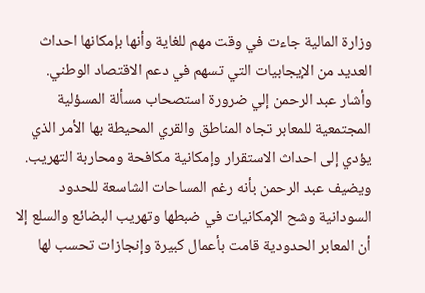وزارة المالية جاءت في وقت مهم للغاية وأنها بإمكانها احداث العديد من الإيجابيات التي تسهم في دعم الاقتصاد الوطني.
وأشار عبد الرحمن إلي ضرورة استصحاب مسألة المسؤلية المجتمعية للمعابر تجاه المناطق والقري المحيطة بها الأمر الذي يؤدي إلى احداث الاستقرار وإمكانية مكافحة ومحاربة التهريب.
ويضيف عبد الرحمن بأنه رغم المساحات الشاسعة للحدود السودانية وشح الإمكانيات في ضبطها وتهريب البضائع والسلع إلا أن المعابر الحدودية قامت بأعمال كبيرة وإنجازات تحسب لها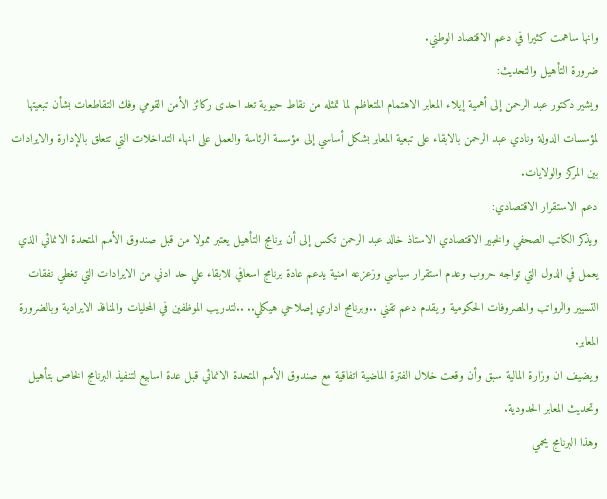وانها ساهمت كثيرا في دعم الاقتصاد الوطني.
ضرورة التأهيل والتحديث:
ويشير دكتور عبد الرحمن إلى أهمية إيلاء المعابر الاهتمام المتعاظم لما تمثله من نقاط حيوية تعد احدى ركائز الأمن القومي وفك التقاطعات بشأن تبعيتها لمؤسسات الدولة ونادي عبد الرحمن بالابقاء على تبعية المعابر بشكل أساسي إلى مؤسسة الرئاسة والعمل على انهاء التداخلات التي تتعلق بالإدارة والايرادات بين المركز والولايات.
دعم الاستقرار الاقتصادي:
ويذكر الكاتب الصحفي والخبير الاقتصادي الاستاذ خالد عبد الرحمن تكس إلى أن برنامج التأهيل يعتبر ممولا من قبل صندوق الأمم المتحدة الانمائي الذي يعمل في الدول التي تواجه حروب وعدم استقرار سياسي وزعزعه امنية يدعم عادة برنامج اسعافي للابقاء علي حد ادني من الايرادات التي تغطي نفقات التسيير والرواتب والمصروفات الحكومية و يقدم دعم تقني ..وبرنامج اداري إصلاحي هيكلي.. ..لتدريب الموظفين في المحليات والمنافذ الايرادية وبالضرورة المعابر.
ويضيف ان وزارة المالية سبق وأن وقعت خلال الفترة الماضية اتفاقية مع صندوق الأمم المتحدة الانمائي قبل عدة اسابيع لتنفيذ البرنامج الخاص بتأهيل وتحديث المعابر الحدودية.
وهذا البرنامج يحمي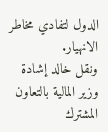الدول لتفادي مخاطر الانهيار.
ونقل خالد إشادة وزير المالية بالتعاون المشترك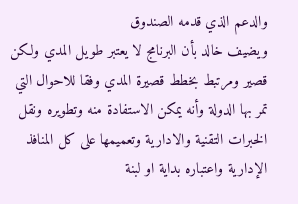والدعم الذي قدمه الصندوق
ويضيف خالد بأن البرنامج لا يعتبر طويل المدي ولكن قصير ومرتبط بخطط قصيرة المدي وفقا للاحوال التي تمر بها الدولة وأنه يمكن الاستفادة منه وتطويره ونقل الخبرات التقنية والادارية وتعميمها على كل المنافذ الإدارية واعتباره بداية او لبنة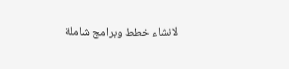لانشاء خطط وبرامج شاملة